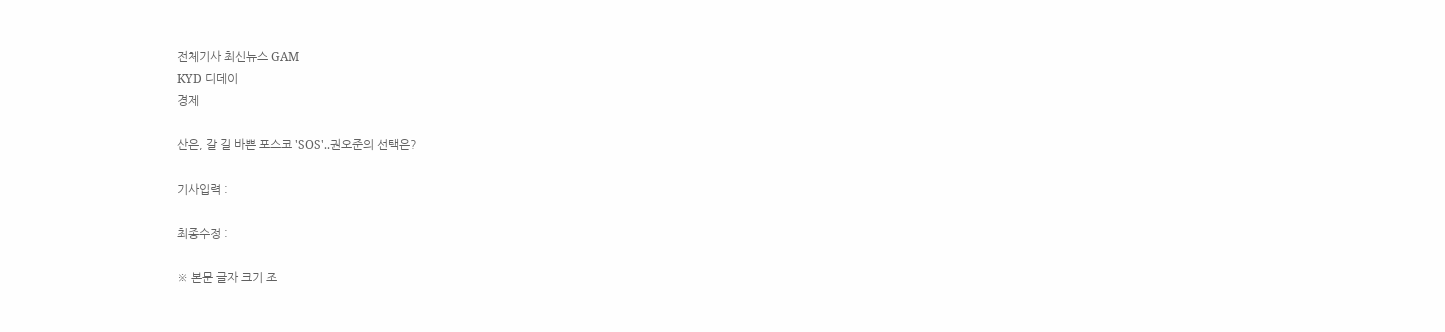전체기사 최신뉴스 GAM
KYD 디데이
경제

산은, 갈 길 바쁜 포스코 'SOS'..권오준의 선택은?

기사입력 :

최종수정 :

※ 본문 글자 크기 조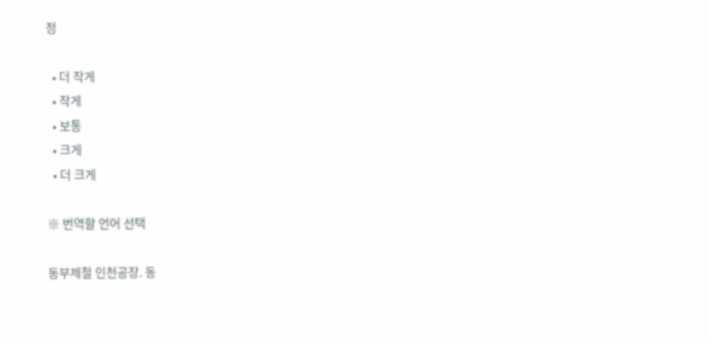정

  • 더 작게
  • 작게
  • 보통
  • 크게
  • 더 크게

※ 번역할 언어 선택

동부제철 인천공장. 동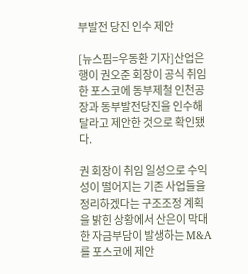부발전 당진 인수 제안

[뉴스핌=우동환 기자]산업은행이 권오준 회장이 공식 취임한 포스코에 동부제철 인천공장과 동부발전당진을 인수해 달라고 제안한 것으로 확인됐다.

권 회장이 취임 일성으로 수익성이 떨어지는 기존 사업들을 정리하겠다는 구조조정 계획을 밝힌 상황에서 산은이 막대한 자금부담이 발생하는 M&A를 포스코에 제안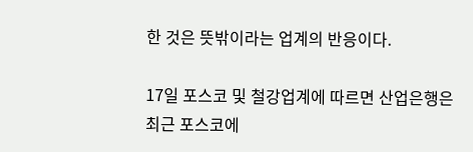한 것은 뜻밖이라는 업계의 반응이다.

17일 포스코 및 철강업계에 따르면 산업은행은 최근 포스코에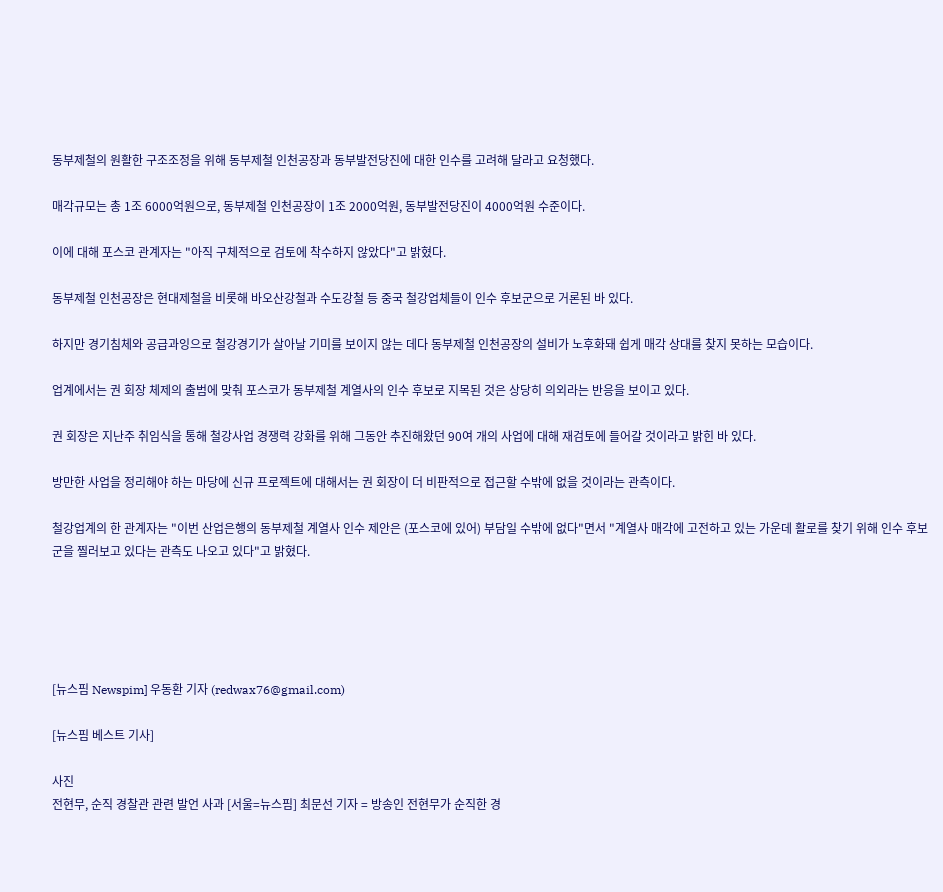동부제철의 원활한 구조조정을 위해 동부제철 인천공장과 동부발전당진에 대한 인수를 고려해 달라고 요청했다.

매각규모는 총 1조 6000억원으로, 동부제철 인천공장이 1조 2000억원, 동부발전당진이 4000억원 수준이다.

이에 대해 포스코 관계자는 "아직 구체적으로 검토에 착수하지 않았다"고 밝혔다.

동부제철 인천공장은 현대제철을 비롯해 바오산강철과 수도강철 등 중국 철강업체들이 인수 후보군으로 거론된 바 있다.

하지만 경기침체와 공급과잉으로 철강경기가 살아날 기미를 보이지 않는 데다 동부제철 인천공장의 설비가 노후화돼 쉽게 매각 상대를 찾지 못하는 모습이다.

업계에서는 권 회장 체제의 출범에 맞춰 포스코가 동부제철 계열사의 인수 후보로 지목된 것은 상당히 의외라는 반응을 보이고 있다.

권 회장은 지난주 취임식을 통해 철강사업 경쟁력 강화를 위해 그동안 추진해왔던 90여 개의 사업에 대해 재검토에 들어갈 것이라고 밝힌 바 있다.

방만한 사업을 정리해야 하는 마당에 신규 프로젝트에 대해서는 권 회장이 더 비판적으로 접근할 수밖에 없을 것이라는 관측이다.

철강업계의 한 관계자는 "이번 산업은행의 동부제철 계열사 인수 제안은 (포스코에 있어) 부담일 수밖에 없다"면서 "계열사 매각에 고전하고 있는 가운데 활로를 찾기 위해 인수 후보군을 찔러보고 있다는 관측도 나오고 있다"고 밝혔다.





[뉴스핌 Newspim] 우동환 기자 (redwax76@gmail.com)

[뉴스핌 베스트 기사]

사진
전현무, 순직 경찰관 관련 발언 사과 [서울=뉴스핌] 최문선 기자 = 방송인 전현무가 순직한 경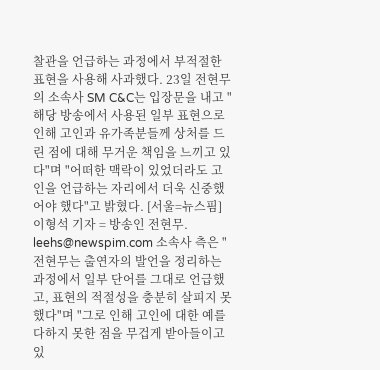찰관을 언급하는 과정에서 부적절한 표현을 사용해 사과했다. 23일 전현무의 소속사 SM C&C는 입장문을 내고 "해당 방송에서 사용된 일부 표현으로 인해 고인과 유가족분들께 상처를 드린 점에 대해 무거운 책임을 느끼고 있다"며 "어떠한 맥락이 있었더라도 고인을 언급하는 자리에서 더욱 신중했어야 했다"고 밝혔다. [서울=뉴스핌] 이형석 기자 = 방송인 전현무. leehs@newspim.com 소속사 측은 "전현무는 출연자의 발언을 정리하는 과정에서 일부 단어를 그대로 언급했고, 표현의 적절성을 충분히 살피지 못했다"며 "그로 인해 고인에 대한 예를 다하지 못한 점을 무겁게 받아들이고 있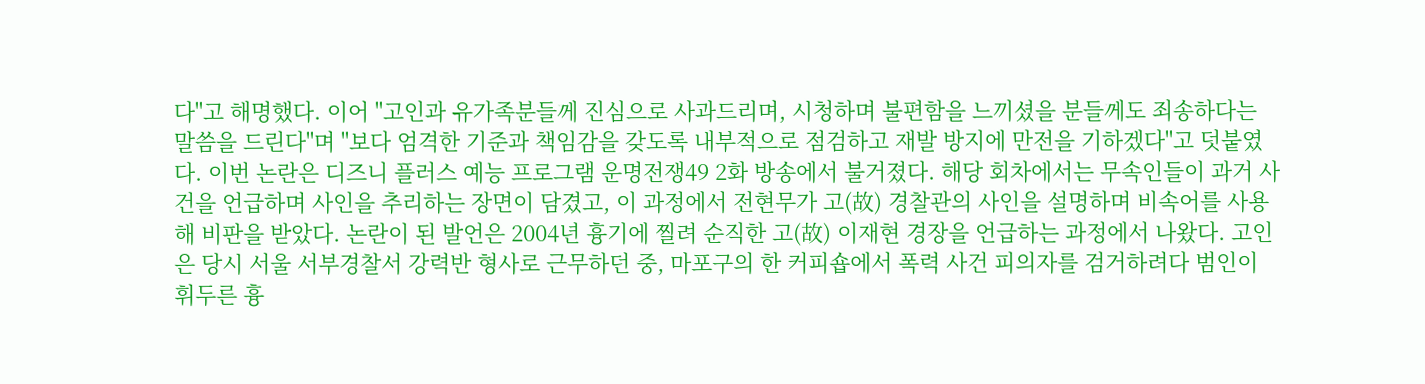다"고 해명했다. 이어 "고인과 유가족분들께 진심으로 사과드리며, 시청하며 불편함을 느끼셨을 분들께도 죄송하다는 말씀을 드린다"며 "보다 엄격한 기준과 책임감을 갖도록 내부적으로 점검하고 재발 방지에 만전을 기하겠다"고 덧붙였다. 이번 논란은 디즈니 플러스 예능 프로그램 운명전쟁49 2화 방송에서 불거졌다. 해당 회차에서는 무속인들이 과거 사건을 언급하며 사인을 추리하는 장면이 담겼고, 이 과정에서 전현무가 고(故) 경찰관의 사인을 설명하며 비속어를 사용해 비판을 받았다. 논란이 된 발언은 2004년 흉기에 찔려 순직한 고(故) 이재현 경장을 언급하는 과정에서 나왔다. 고인은 당시 서울 서부경찰서 강력반 형사로 근무하던 중, 마포구의 한 커피숍에서 폭력 사건 피의자를 검거하려다 범인이 휘두른 흉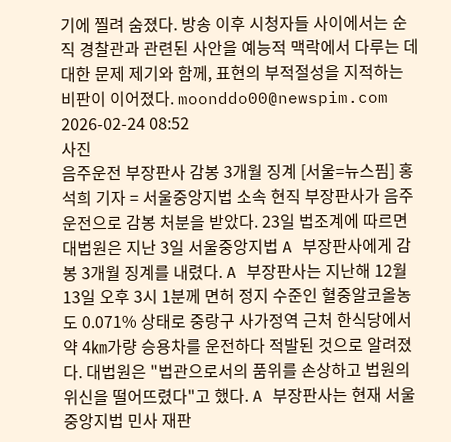기에 찔려 숨졌다. 방송 이후 시청자들 사이에서는 순직 경찰관과 관련된 사안을 예능적 맥락에서 다루는 데 대한 문제 제기와 함께, 표현의 부적절성을 지적하는 비판이 이어졌다. moonddo00@newspim.com 2026-02-24 08:52
사진
음주운전 부장판사 감봉 3개월 징계 [서울=뉴스핌] 홍석희 기자 = 서울중앙지법 소속 현직 부장판사가 음주운전으로 감봉 처분을 받았다. 23일 법조계에 따르면 대법원은 지난 3일 서울중앙지법 A 부장판사에게 감봉 3개월 징계를 내렸다. A 부장판사는 지난해 12월 13일 오후 3시 1분께 면허 정지 수준인 혈중알코올농도 0.071% 상태로 중랑구 사가정역 근처 한식당에서 약 4㎞가량 승용차를 운전하다 적발된 것으로 알려졌다. 대법원은 "법관으로서의 품위를 손상하고 법원의 위신을 떨어뜨렸다"고 했다. A 부장판사는 현재 서울중앙지법 민사 재판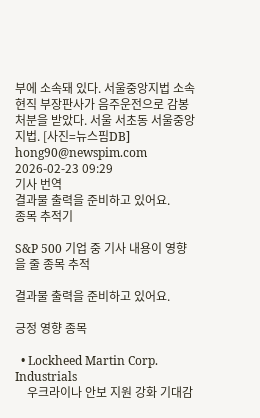부에 소속돼 있다. 서울중앙지법 소속 현직 부장판사가 음주운전으로 감봉 처분을 받았다. 서울 서초동 서울중앙지법. [사진=뉴스핌DB] hong90@newspim.com 2026-02-23 09:29
기사 번역
결과물 출력을 준비하고 있어요.
종목 추적기

S&P 500 기업 중 기사 내용이 영향을 줄 종목 추적

결과물 출력을 준비하고 있어요.

긍정 영향 종목

  • Lockheed Martin Corp. Industrials
    우크라이나 안보 지원 강화 기대감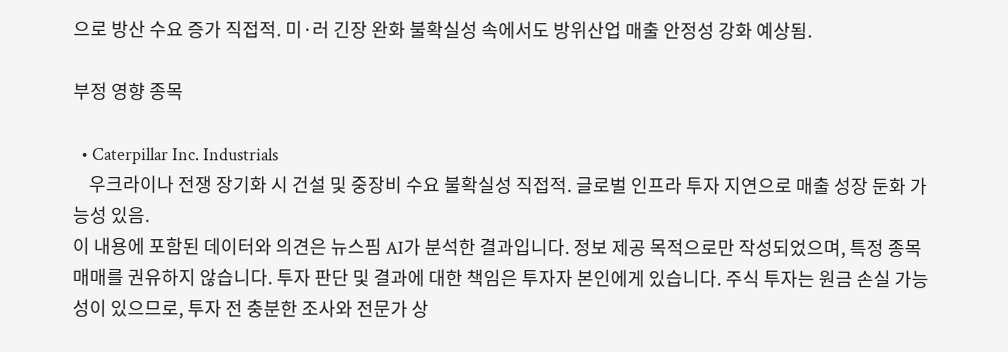으로 방산 수요 증가 직접적. 미·러 긴장 완화 불확실성 속에서도 방위산업 매출 안정성 강화 예상됨.

부정 영향 종목

  • Caterpillar Inc. Industrials
    우크라이나 전쟁 장기화 시 건설 및 중장비 수요 불확실성 직접적. 글로벌 인프라 투자 지연으로 매출 성장 둔화 가능성 있음.
이 내용에 포함된 데이터와 의견은 뉴스핌 AI가 분석한 결과입니다. 정보 제공 목적으로만 작성되었으며, 특정 종목 매매를 권유하지 않습니다. 투자 판단 및 결과에 대한 책임은 투자자 본인에게 있습니다. 주식 투자는 원금 손실 가능성이 있으므로, 투자 전 충분한 조사와 전문가 상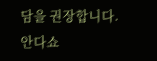담을 권장합니다.
안다쇼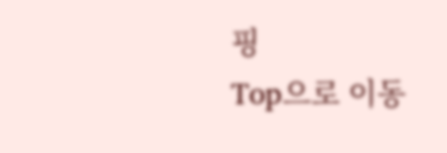핑
Top으로 이동